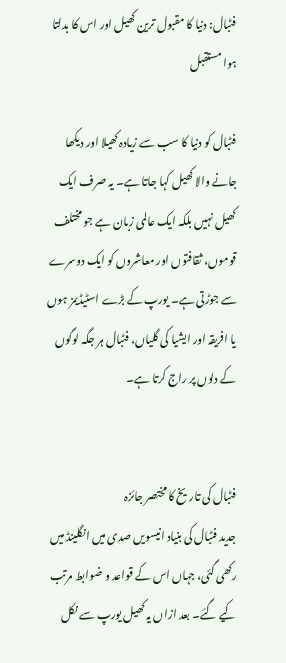فٹبال: دنیا کا مقبول ترین کھیل اور اس کا بدلتا ہوا مستقبل

فٹبال کو دنیا کا سب سے زیادہ کھیلا اور دیکھا جانے والا کھیل کہا جاتا ہے۔ یہ صرف ایک کھیل نہیں بلکہ ایک عالمی زبان ہے جو مختلف قوموں، ثقافتوں اور معاشروں کو ایک دوسرے سے جوڑتی ہے۔ یورپ کے بڑے اسٹیڈیمز ہوں یا افریقہ اور ایشیا کی گلیاں، فٹبال ہر جگہ لوگوں کے دلوں پر راج کرتا ہے۔


فٹبال کی تاریخ کا مختصر جائزہ
جدید فٹبال کی بنیاد انیسویں صدی میں انگلینڈ میں رکھی گئی، جہاں اس کے قواعد و ضوابط مرتب کیے گئے۔ بعد ازاں یہ کھیل یورپ سے نکل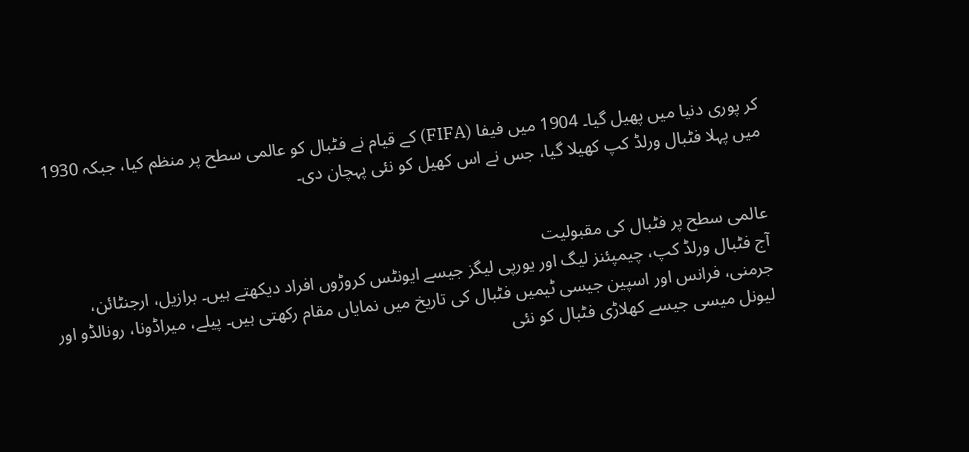کر پوری دنیا میں پھیل گیا۔ 1904 میں فیفا (FIFA) کے قیام نے فٹبال کو عالمی سطح پر منظم کیا، جبکہ 1930 میں پہلا فٹبال ورلڈ کپ کھیلا گیا، جس نے اس کھیل کو نئی پہچان دی۔


عالمی سطح پر فٹبال کی مقبولیت
آج فٹبال ورلڈ کپ، چیمپئنز لیگ اور یورپی لیگز جیسے ایونٹس کروڑوں افراد دیکھتے ہیں۔ برازیل، ارجنٹائن، جرمنی، فرانس اور اسپین جیسی ٹیمیں فٹبال کی تاریخ میں نمایاں مقام رکھتی ہیں۔ پیلے، میراڈونا، رونالڈو اور لیونل میسی جیسے کھلاڑی فٹبال کو نئی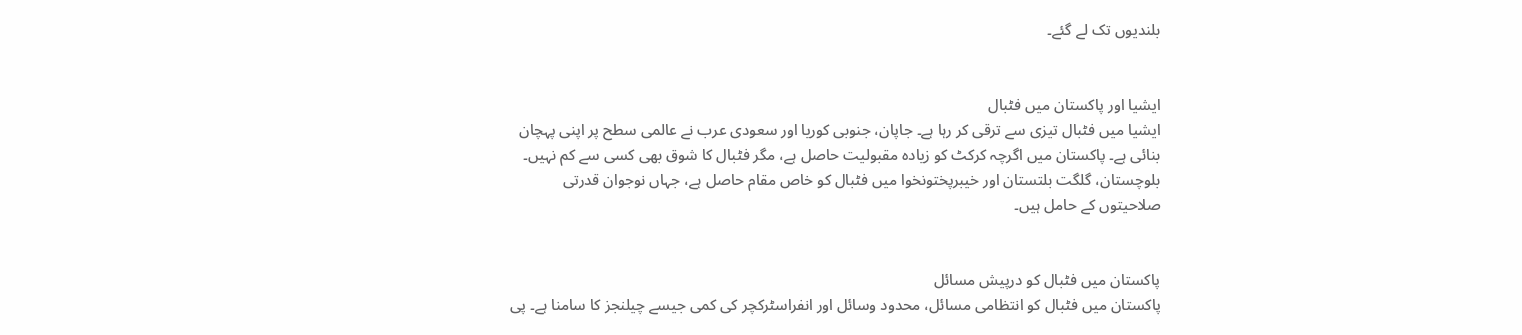بلندیوں تک لے گئے۔


ایشیا اور پاکستان میں فٹبال
ایشیا میں فٹبال تیزی سے ترقی کر رہا ہے۔ جاپان، جنوبی کوریا اور سعودی عرب نے عالمی سطح پر اپنی پہچان بنائی ہے۔ پاکستان میں اگرچہ کرکٹ کو زیادہ مقبولیت حاصل ہے، مگر فٹبال کا شوق بھی کسی سے کم نہیں۔ بلوچستان، گلگت بلتستان اور خیبرپختونخوا میں فٹبال کو خاص مقام حاصل ہے، جہاں نوجوان قدرتی صلاحیتوں کے حامل ہیں۔


پاکستان میں فٹبال کو درپیش مسائل
پاکستان میں فٹبال کو انتظامی مسائل، محدود وسائل اور انفراسٹرکچر کی کمی جیسے چیلنجز کا سامنا ہے۔ پی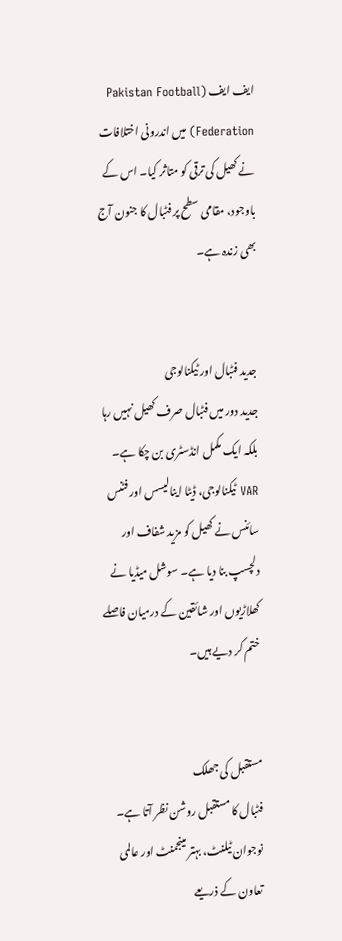ایف ایف (Pakistan Football Federation) میں اندرونی اختلافات نے کھیل کی ترقی کو متاثر کیا۔ اس کے باوجود، مقامی سطح پر فٹبال کا جنون آج بھی زندہ ہے۔


جدید فٹبال اور ٹیکنالوجی
جدید دور میں فٹبال صرف کھیل نہیں رہا بلکہ ایک مکمل انڈسٹری بن چکا ہے۔ VAR ٹیکنالوجی، ڈیٹا اینالیسس اور فٹنس سائنس نے کھیل کو مزید شفاف اور دلچسپ بنا دیا ہے۔ سوشل میڈیا نے کھلاڑیوں اور شائقین کے درمیان فاصلے ختم کر دیے ہیں۔


مستقبل کی جھلک
فٹبال کا مستقبل روشن نظر آتا ہے۔ نوجوان ٹیلنٹ، بہتر مینجمنٹ اور عالمی تعاون کے ذریعے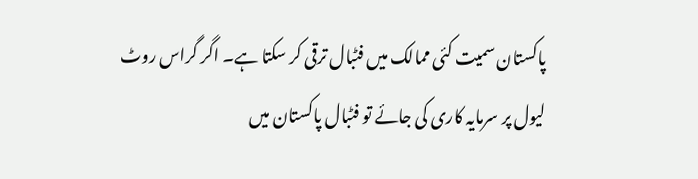پاکستان سمیت کئی ممالک میں فٹبال ترقی کر سکتا ہے۔ اگر گراس روٹ لیول پر سرمایہ کاری کی جائے تو فٹبال پاکستان میں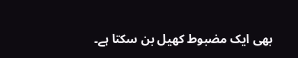بھی ایک مضبوط کھیل بن سکتا ہے۔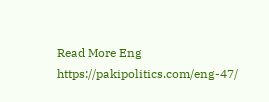Read More Eng https://pakipolitics.com/eng-47/